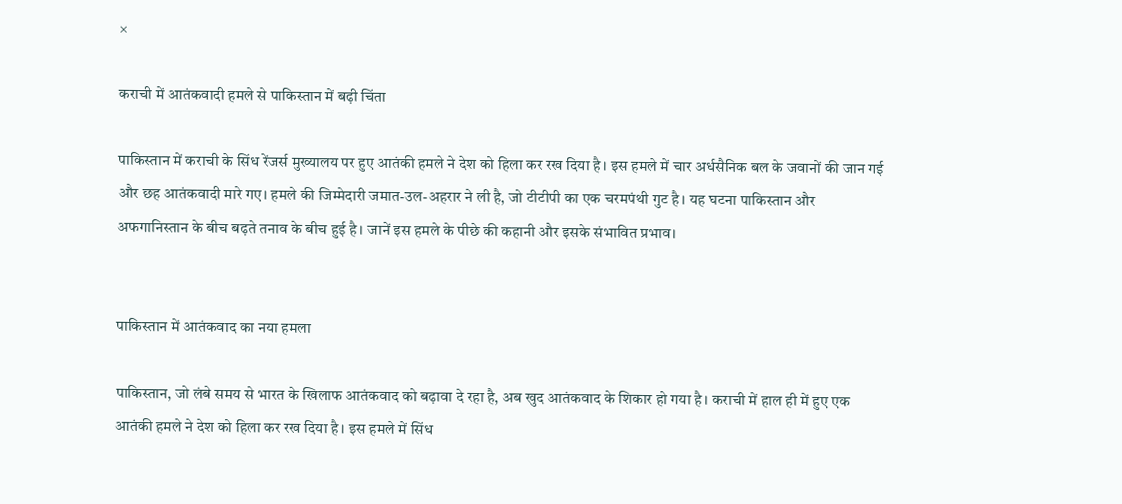×

कराची में आतंकवादी हमले से पाकिस्तान में बढ़ी चिंता

पाकिस्तान में कराची के सिंध रेंजर्स मुख्यालय पर हुए आतंकी हमले ने देश को हिला कर रख दिया है। इस हमले में चार अर्धसैनिक बल के जवानों की जान गई और छह आतंकवादी मारे गए। हमले की जिम्मेदारी जमात-उल-अहरार ने ली है, जो टीटीपी का एक चरमपंथी गुट है। यह घटना पाकिस्तान और अफगानिस्तान के बीच बढ़ते तनाव के बीच हुई है। जानें इस हमले के पीछे की कहानी और इसके संभावित प्रभाव।


पाकिस्तान में आतंकवाद का नया हमला

पाकिस्तान, जो लंबे समय से भारत के खिलाफ आतंकवाद को बढ़ावा दे रहा है, अब खुद आतंकवाद के शिकार हो गया है। कराची में हाल ही में हुए एक आतंकी हमले ने देश को हिला कर रख दिया है। इस हमले में सिंध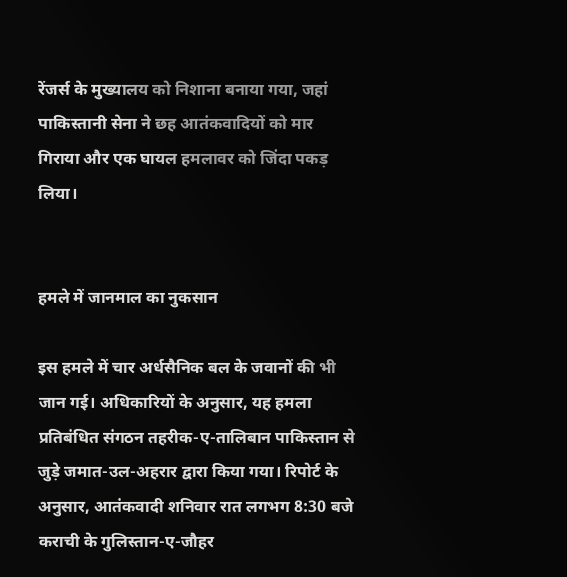रेंजर्स के मुख्यालय को निशाना बनाया गया, जहां पाकिस्तानी सेना ने छह आतंकवादियों को मार गिराया और एक घायल हमलावर को जिंदा पकड़ लिया।


हमले में जानमाल का नुकसान

इस हमले में चार अर्धसैनिक बल के जवानों की भी जान गई। अधिकारियों के अनुसार, यह हमला प्रतिबंधित संगठन तहरीक-ए-तालिबान पाकिस्तान से जुड़े जमात-उल-अहरार द्वारा किया गया। रिपोर्ट के अनुसार, आतंकवादी शनिवार रात लगभग 8:30 बजे कराची के गुलिस्तान-ए-जौहर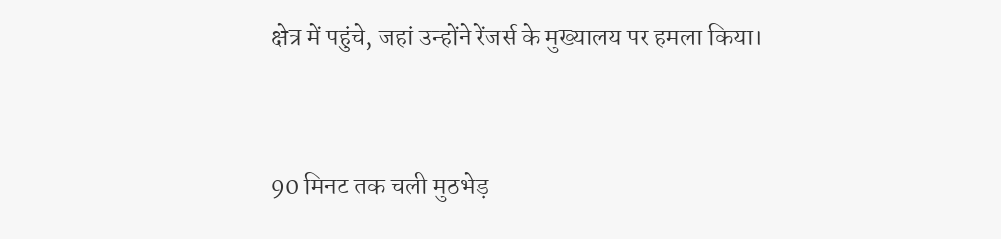क्षेत्र में पहुंचे, जहां उन्होंने रेंजर्स के मुख्यालय पर हमला किया।


90 मिनट तक चली मुठभेड़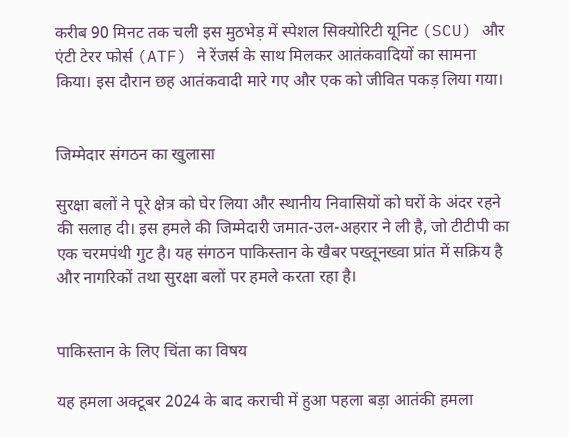करीब 90 मिनट तक चली इस मुठभेड़ में स्पेशल सिक्योरिटी यूनिट (SCU) और एंटी टेरर फोर्स (ATF) ने रेंजर्स के साथ मिलकर आतंकवादियों का सामना किया। इस दौरान छह आतंकवादी मारे गए और एक को जीवित पकड़ लिया गया।


जिम्मेदार संगठन का खुलासा

सुरक्षा बलों ने पूरे क्षेत्र को घेर लिया और स्थानीय निवासियों को घरों के अंदर रहने की सलाह दी। इस हमले की जिम्मेदारी जमात-उल-अहरार ने ली है, जो टीटीपी का एक चरमपंथी गुट है। यह संगठन पाकिस्तान के खैबर पख्तूनख्वा प्रांत में सक्रिय है और नागरिकों तथा सुरक्षा बलों पर हमले करता रहा है।


पाकिस्तान के लिए चिंता का विषय

यह हमला अक्टूबर 2024 के बाद कराची में हुआ पहला बड़ा आतंकी हमला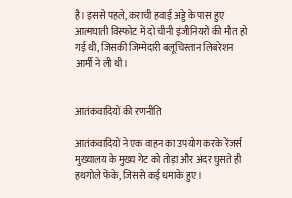है। इससे पहले, कराची हवाई अड्डे के पास हुए आत्मघाती विस्फोट में दो चीनी इंजीनियरों की मौत हो गई थी, जिसकी जिम्मेदारी बलूचिस्तान लिबरेशन आर्मी ने ली थी।


आतंकवादियों की रणनीति

आतंकवादियों ने एक वाहन का उपयोग करके रेंजर्स मुख्यालय के मुख्य गेट को तोड़ा और अंदर घुसते ही हथगोले फेंके, जिससे कई धमाके हुए।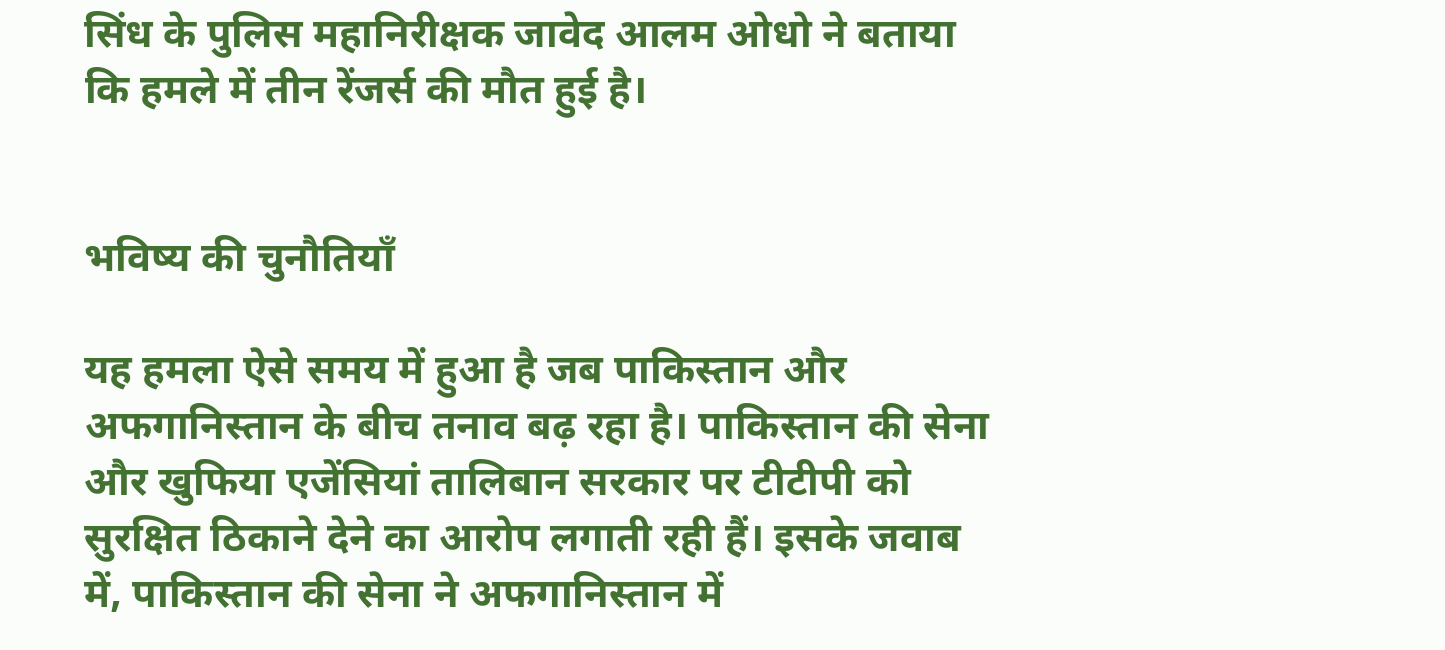सिंध के पुलिस महानिरीक्षक जावेद आलम ओधो ने बताया कि हमले में तीन रेंजर्स की मौत हुई है।


भविष्य की चुनौतियाँ

यह हमला ऐसे समय में हुआ है जब पाकिस्तान और अफगानिस्तान के बीच तनाव बढ़ रहा है। पाकिस्तान की सेना और खुफिया एजेंसियां तालिबान सरकार पर टीटीपी को सुरक्षित ठिकाने देने का आरोप लगाती रही हैं। इसके जवाब में, पाकिस्तान की सेना ने अफगानिस्तान में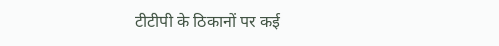टीटीपी के ठिकानों पर कई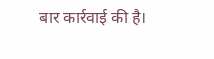बार कार्रवाई की है।